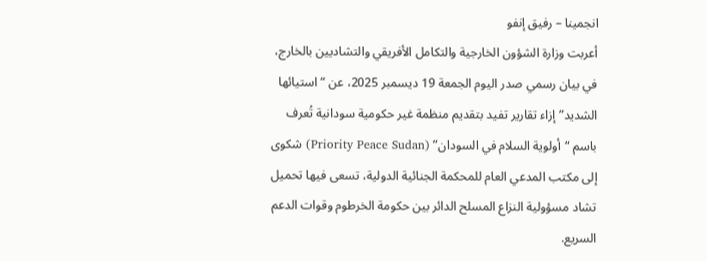انجمينا – رفيق إنفو
أعربت وزارة الشؤون الخارجية والتكامل الأفريقي والتشاديين بالخارج، في بيان رسمي صدر اليوم الجمعة 19 ديسمبر 2025، عن “استيائها الشديد” إزاء تقارير تفيد بتقديم منظمة غير حكومية سودانية تُعرف باسم “أولوية السلام في السودان” (Priority Peace Sudan) شكوى إلى مكتب المدعي العام للمحكمة الجنائية الدولية، تسعى فيها تحميل تشاد مسؤولية النزاع المسلح الدائر بين حكومة الخرطوم وقوات الدعم السريع.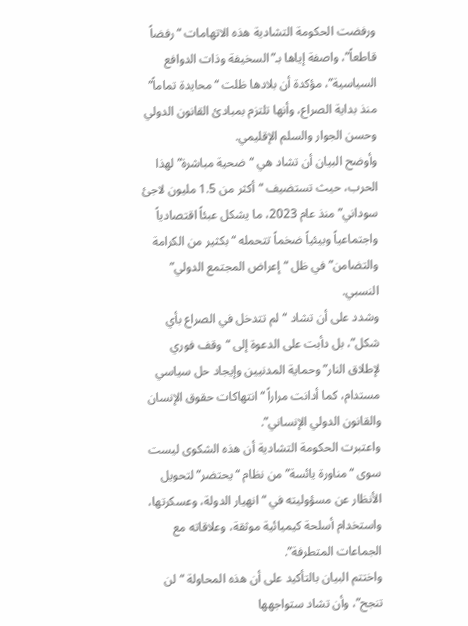ورفضت الحكومة التشادية هذه الاتهامات “رفضاً قاطعاً”، واصفة إياها بـ”السخيفة وذات الدوافع السياسية”، مؤكدة أن بلادها ظلت “محايدة تماماً” منذ بداية الصراع، وأنها تلتزم بمبادئ القانون الدولي وحسن الجوار والسلم الإقليمي.
وأوضح البيان أن تشاد هي “ضحية مباشرة” لهذا الحرب، حيث تستضيف “أكثر من 1.5 مليون لاجئ سوداني” منذ عام 2023، ما يشكل عبئاً اقتصادياً واجتماعياً وبيئياً ضخماً تتحمله “بكثير من الكرامة والتضامن” في ظل “إعراض المجتمع الدولي” النسبي.
وشدد على أن تشاد “لم تتدخل في الصراع بأي شكل”، بل دأبت على الدعوة إلى “وقف فوري لإطلاق النار” وحماية المدنيين وإيجاد حل سياسي مستدام، كما أدانت مراراً “انتهاكات حقوق الإنسان والقانون الدولي الإنساني”.
واعتبرت الحكومة التشادية أن هذه الشكوى ليست سوى “مناورة يائسة” من نظام “يحتضر” لتحويل الأنظار عن مسؤوليته في “انهيار الدولة، وعسكرتها، واستخدام أسلحة كيميائية موثقة، وعلاقاته مع الجماعات المتطرفة”.
واختتم البيان بالتأكيد على أن هذه المحاولة “لن تنجح”، وأن تشاد ستواجهها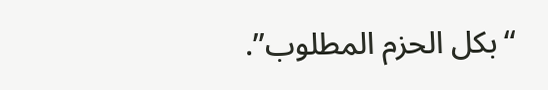“بكل الحزم المطلوب”.